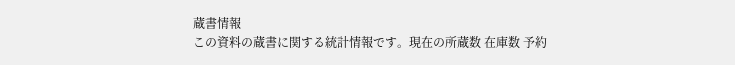蔵書情報
この資料の蔵書に関する統計情報です。現在の所蔵数 在庫数 予約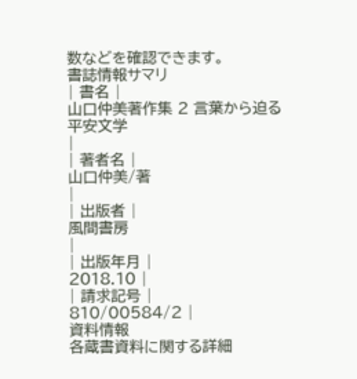数などを確認できます。
書誌情報サマリ
| 書名 |
山口仲美著作集 2 言葉から迫る平安文学
|
| 著者名 |
山口仲美/著
|
| 出版者 |
風間書房
|
| 出版年月 |
2018.10 |
| 請求記号 |
810/00584/2 |
資料情報
各蔵書資料に関する詳細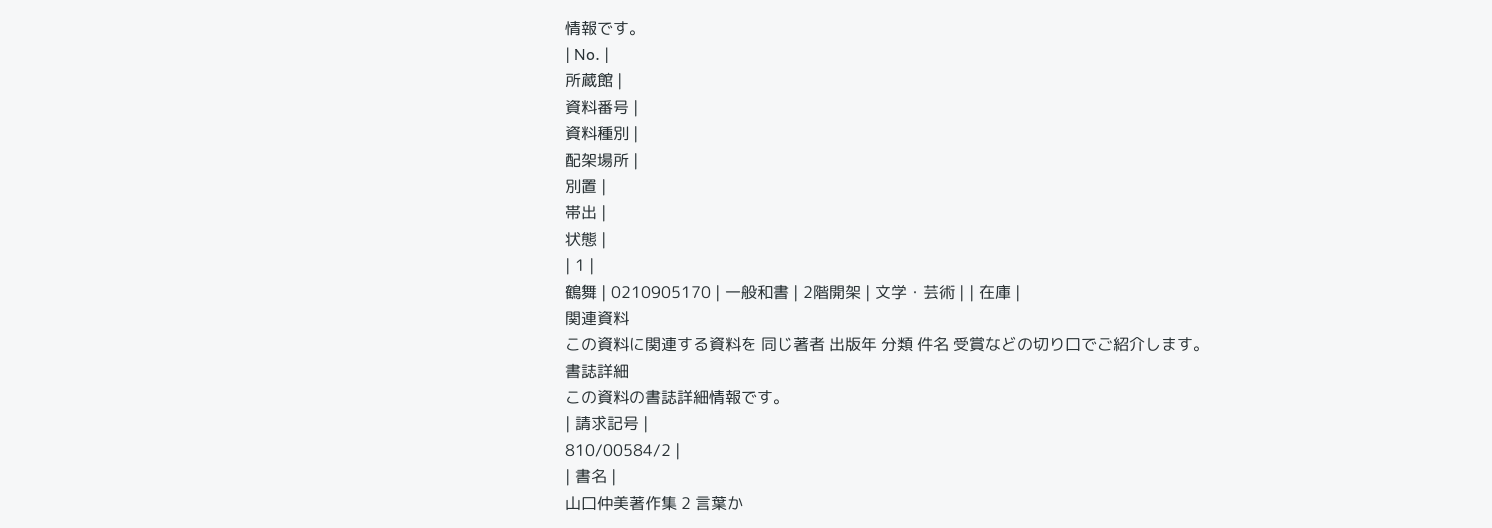情報です。
| No. |
所蔵館 |
資料番号 |
資料種別 |
配架場所 |
別置 |
帯出 |
状態 |
| 1 |
鶴舞 | 0210905170 | 一般和書 | 2階開架 | 文学・芸術 | | 在庫 |
関連資料
この資料に関連する資料を 同じ著者 出版年 分類 件名 受賞などの切り口でご紹介します。
書誌詳細
この資料の書誌詳細情報です。
| 請求記号 |
810/00584/2 |
| 書名 |
山口仲美著作集 2 言葉か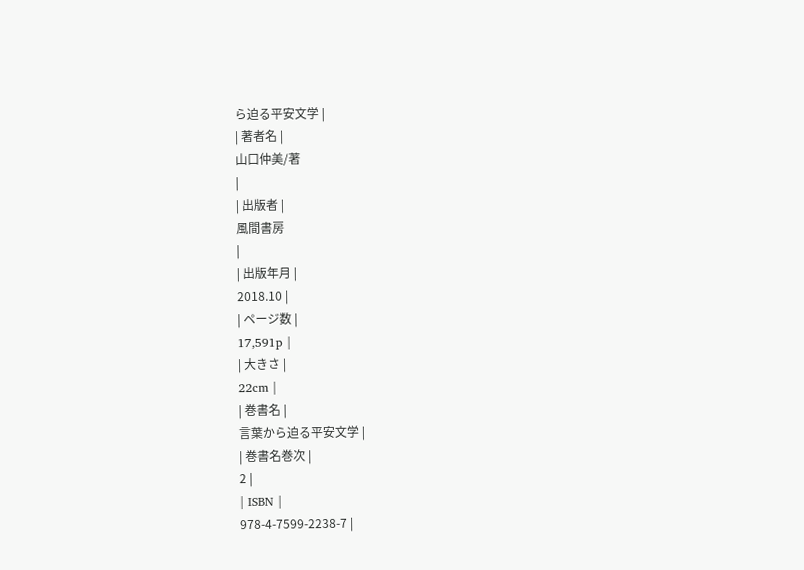ら迫る平安文学 |
| 著者名 |
山口仲美/著
|
| 出版者 |
風間書房
|
| 出版年月 |
2018.10 |
| ページ数 |
17,591p |
| 大きさ |
22cm |
| 巻書名 |
言葉から迫る平安文学 |
| 巻書名巻次 |
2 |
| ISBN |
978-4-7599-2238-7 |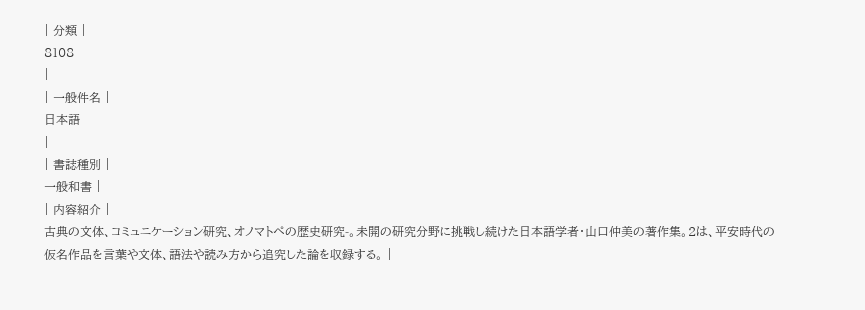| 分類 |
8108
|
| 一般件名 |
日本語
|
| 書誌種別 |
一般和書 |
| 内容紹介 |
古典の文体、コミュニケーション研究、オノマトペの歴史研究-。未開の研究分野に挑戦し続けた日本語学者・山口仲美の著作集。2は、平安時代の仮名作品を言葉や文体、語法や読み方から追究した論を収録する。 |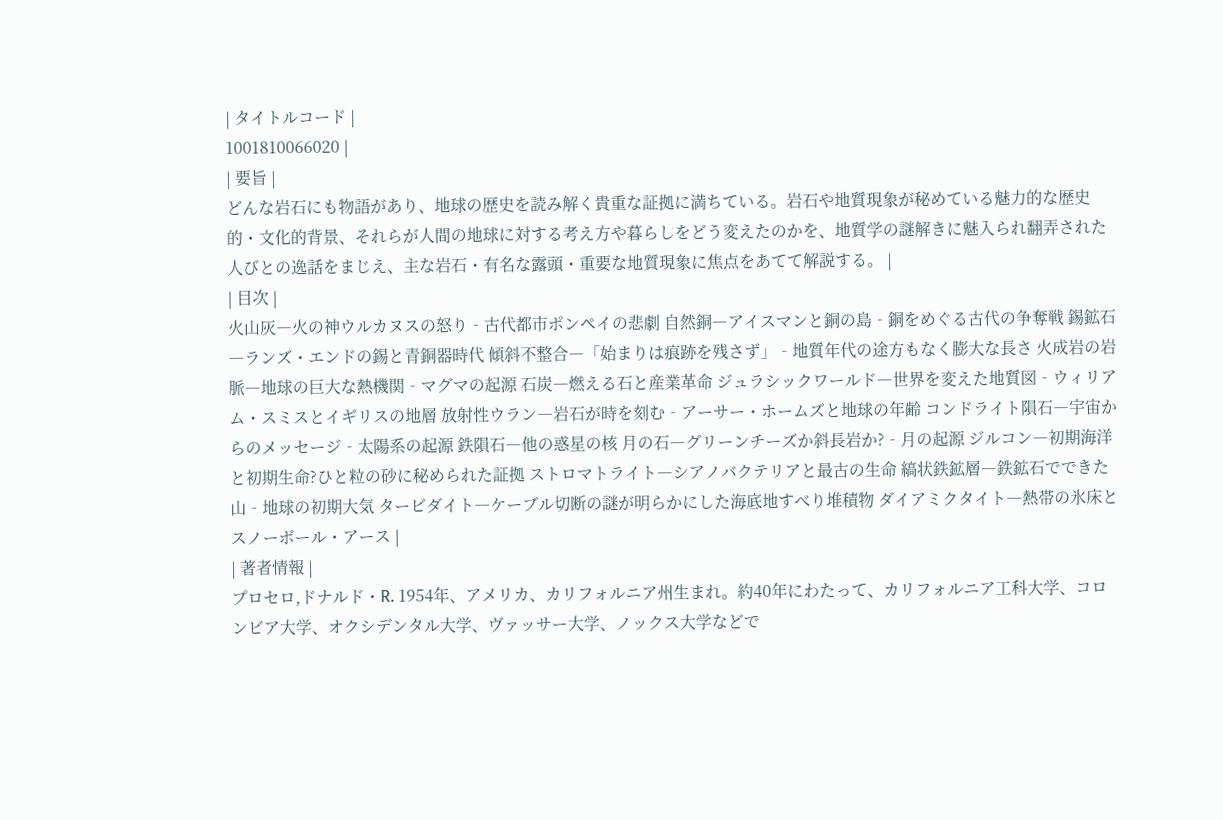| タイトルコード |
1001810066020 |
| 要旨 |
どんな岩石にも物語があり、地球の歴史を読み解く貴重な証拠に満ちている。岩石や地質現象が秘めている魅力的な歴史的・文化的背景、それらが人間の地球に対する考え方や暮らしをどう変えたのかを、地質学の謎解きに魅入られ翻弄された人びとの逸話をまじえ、主な岩石・有名な露頭・重要な地質現象に焦点をあてて解説する。 |
| 目次 |
火山灰―火の神ウルカヌスの怒り‐古代都市ポンペイの悲劇 自然銅―アイスマンと銅の島‐銅をめぐる古代の争奪戦 錫鉱石―ランズ・エンドの錫と青銅器時代 傾斜不整合―「始まりは痕跡を残さず」‐地質年代の途方もなく膨大な長さ 火成岩の岩脈―地球の巨大な熱機関‐マグマの起源 石炭―燃える石と産業革命 ジュラシックワールド―世界を変えた地質図‐ウィリアム・スミスとイギリスの地層 放射性ウラン―岩石が時を刻む‐アーサー・ホームズと地球の年齢 コンドライト隕石―宇宙からのメッセージ‐太陽系の起源 鉄隕石―他の惑星の核 月の石―グリーンチーズか斜長岩か?‐月の起源 ジルコン―初期海洋と初期生命?ひと粒の砂に秘められた証拠 ストロマトライト―シアノバクテリアと最古の生命 縞状鉄鉱層―鉄鉱石でできた山‐地球の初期大気 タービダイト―ケーブル切断の謎が明らかにした海底地すべり堆積物 ダイアミクタイト―熱帯の氷床とスノーボール・アース |
| 著者情報 |
プロセロ,ドナルド・R. 1954年、アメリカ、カリフォルニア州生まれ。約40年にわたって、カリフォルニア工科大学、コロンビア大学、オクシデンタル大学、ヴァッサー大学、ノックス大学などで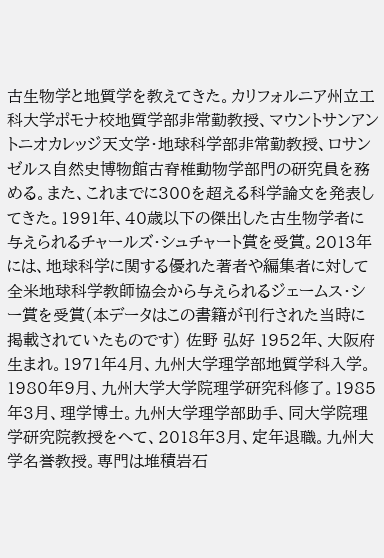古生物学と地質学を教えてきた。カリフォルニア州立工科大学ポモナ校地質学部非常勤教授、マウントサンアントニオカレッジ天文学・地球科学部非常勤教授、ロサンゼルス自然史博物館古脊椎動物学部門の研究員を務める。また、これまでに300を超える科学論文を発表してきた。1991年、40歳以下の傑出した古生物学者に与えられるチャールズ・シュチャート賞を受賞。2013年には、地球科学に関する優れた著者や編集者に対して全米地球科学教師協会から与えられるジェームス・シー賞を受賞(本データはこの書籍が刊行された当時に掲載されていたものです) 佐野 弘好 1952年、大阪府生まれ。1971年4月、九州大学理学部地質学科入学。1980年9月、九州大学大学院理学研究科修了。1985年3月、理学博士。九州大学理学部助手、同大学院理学研究院教授をへて、2018年3月、定年退職。九州大学名誉教授。専門は堆積岩石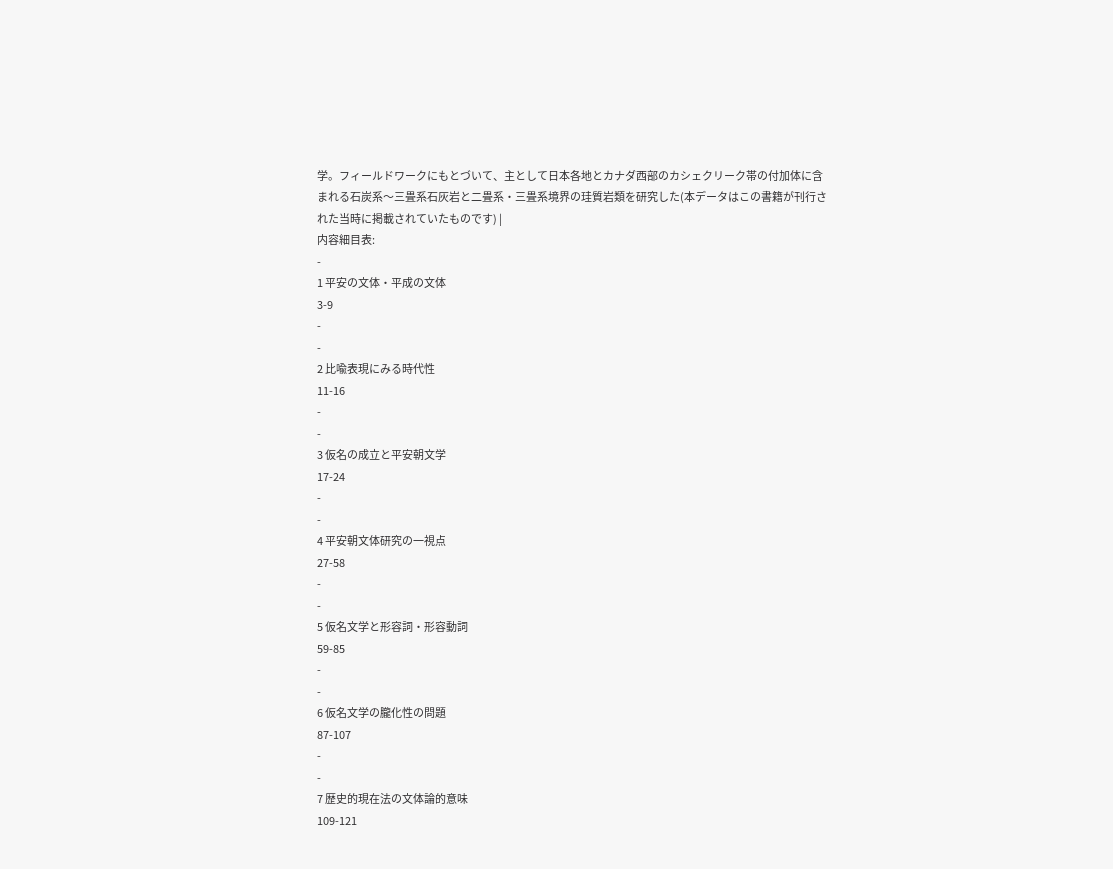学。フィールドワークにもとづいて、主として日本各地とカナダ西部のカシェクリーク帯の付加体に含まれる石炭系〜三畳系石灰岩と二畳系・三畳系境界の珪質岩類を研究した(本データはこの書籍が刊行された当時に掲載されていたものです) |
内容細目表:
-
1 平安の文体・平成の文体
3-9
-
-
2 比喩表現にみる時代性
11-16
-
-
3 仮名の成立と平安朝文学
17-24
-
-
4 平安朝文体研究の一視点
27-58
-
-
5 仮名文学と形容詞・形容動詞
59-85
-
-
6 仮名文学の朧化性の問題
87-107
-
-
7 歴史的現在法の文体論的意味
109-121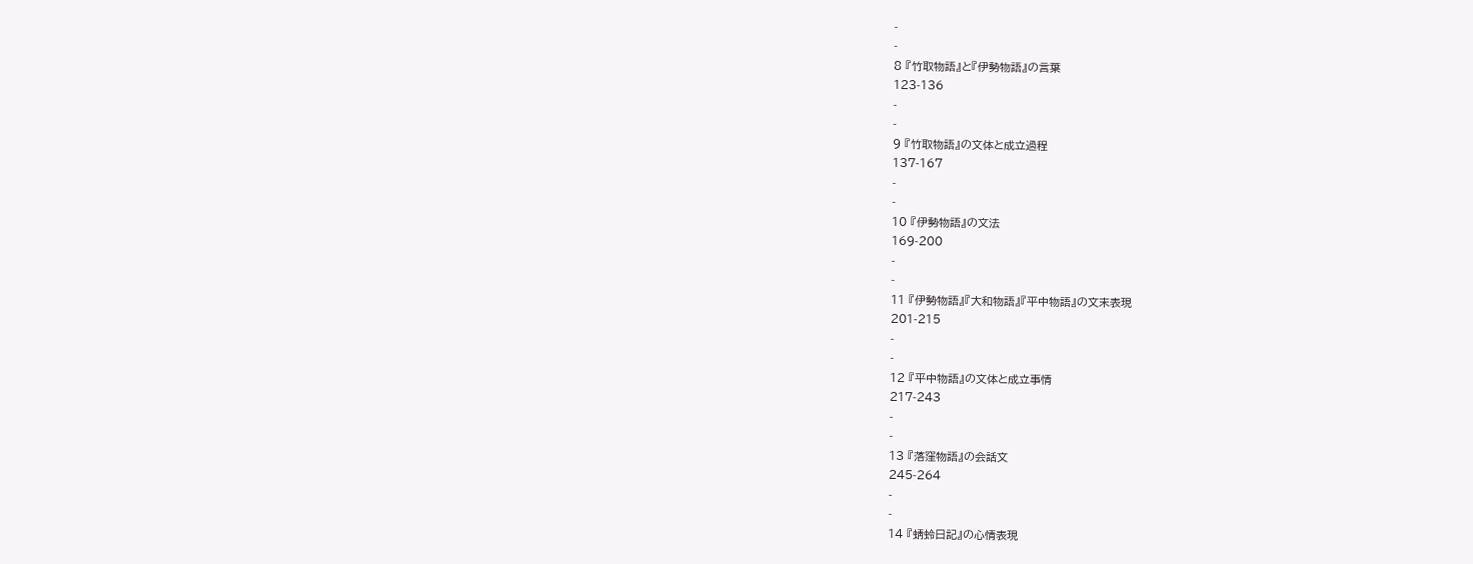-
-
8 『竹取物語』と『伊勢物語』の言葉
123-136
-
-
9 『竹取物語』の文体と成立過程
137-167
-
-
10 『伊勢物語』の文法
169-200
-
-
11 『伊勢物語』『大和物語』『平中物語』の文末表現
201-215
-
-
12 『平中物語』の文体と成立事情
217-243
-
-
13 『落窪物語』の会話文
245-264
-
-
14 『蜻蛉日記』の心情表現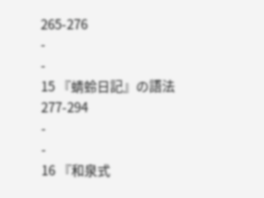265-276
-
-
15 『蜻蛉日記』の語法
277-294
-
-
16 『和泉式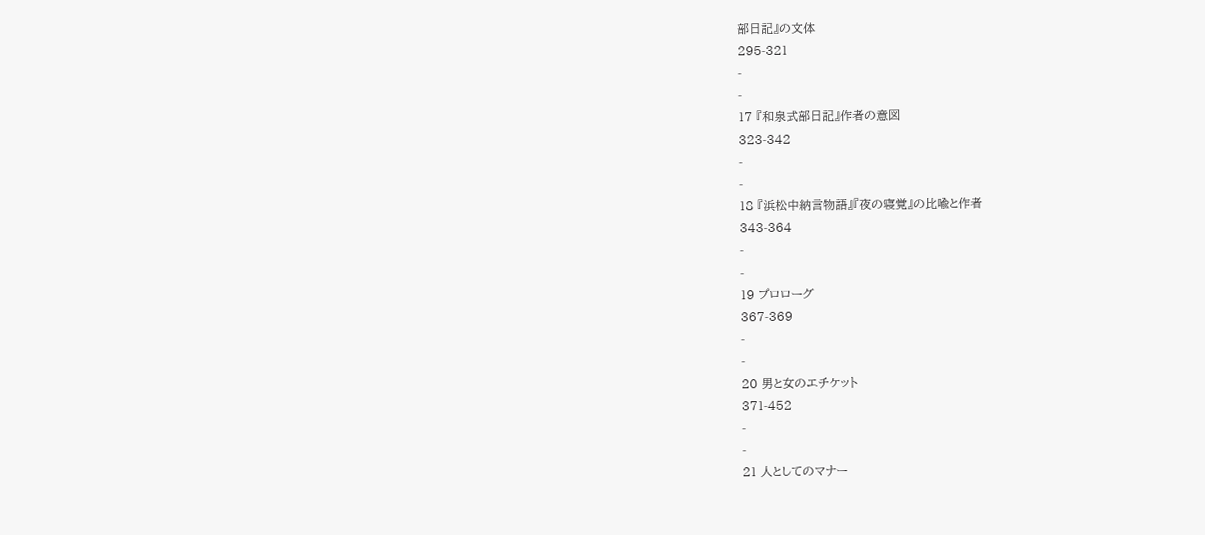部日記』の文体
295-321
-
-
17 『和泉式部日記』作者の意図
323-342
-
-
18 『浜松中納言物語』『夜の寝覚』の比喩と作者
343-364
-
-
19 プロローグ
367-369
-
-
20 男と女のエチケット
371-452
-
-
21 人としてのマナー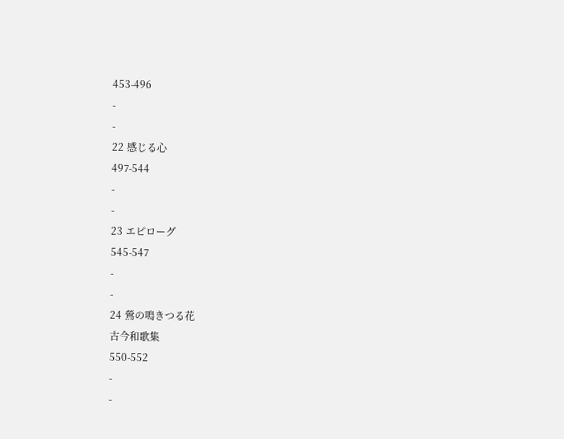453-496
-
-
22 感じる心
497-544
-
-
23 エピローグ
545-547
-
-
24 鶯の鳴きつる花
古今和歌集
550-552
-
-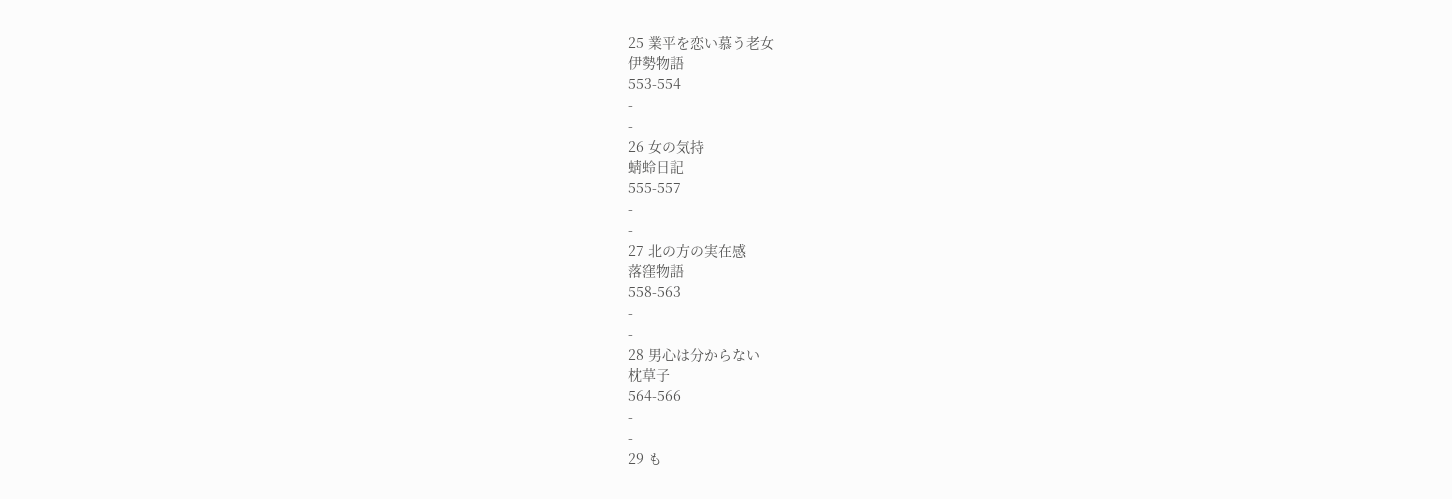25 業平を恋い慕う老女
伊勢物語
553-554
-
-
26 女の気持
蜻蛉日記
555-557
-
-
27 北の方の実在感
落窪物語
558-563
-
-
28 男心は分からない
枕草子
564-566
-
-
29 も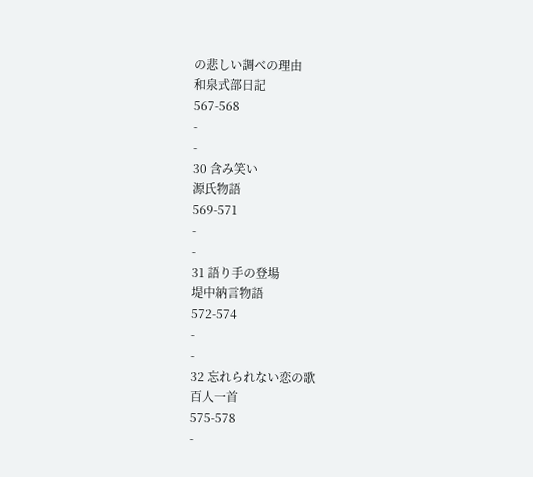の悲しい調べの理由
和泉式部日記
567-568
-
-
30 含み笑い
源氏物語
569-571
-
-
31 語り手の登場
堤中納言物語
572-574
-
-
32 忘れられない恋の歌
百人一首
575-578
-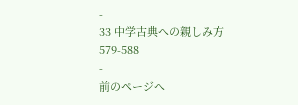-
33 中学古典への親しみ方
579-588
-
前のページへ